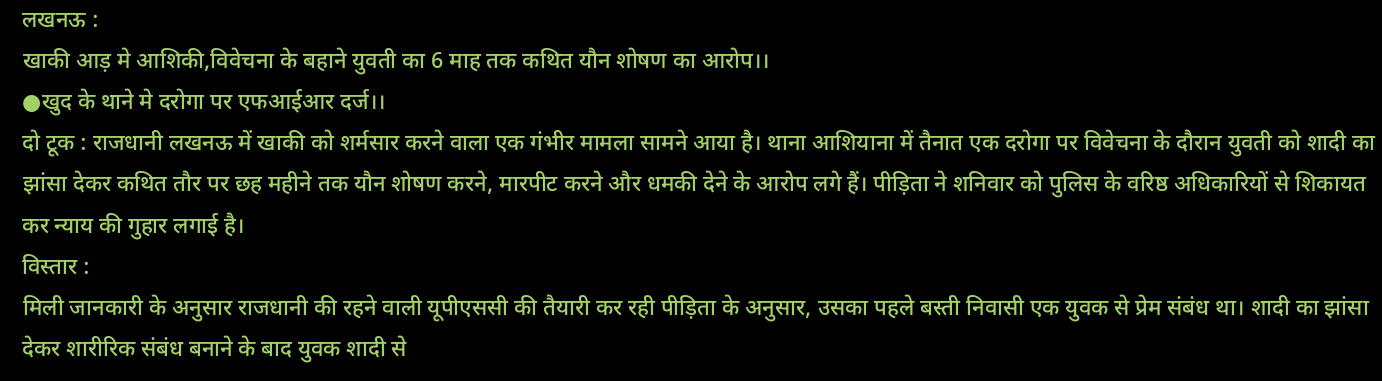लखनऊ :
खाकी आड़ मे आशिकी,विवेचना के बहाने युवती का 6 माह तक कथित यौन शोषण का आरोप।।
●खुद के थाने मे दरोगा पर एफआईआर दर्ज।।
दो टूक : राजधानी लखनऊ में खाकी को शर्मसार करने वाला एक गंभीर मामला सामने आया है। थाना आशियाना में तैनात एक दरोगा पर विवेचना के दौरान युवती को शादी का झांसा देकर कथित तौर पर छह महीने तक यौन शोषण करने, मारपीट करने और धमकी देने के आरोप लगे हैं। पीड़िता ने शनिवार को पुलिस के वरिष्ठ अधिकारियों से शिकायत कर न्याय की गुहार लगाई है।
विस्तार :
मिली जानकारी के अनुसार राजधानी की रहने वाली यूपीएससी की तैयारी कर रही पीड़िता के अनुसार, उसका पहले बस्ती निवासी एक युवक से प्रेम संबंध था। शादी का झांसा देकर शारीरिक संबंध बनाने के बाद युवक शादी से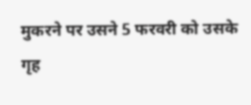मुकरने पर उसने 5 फरवरी को उसके गृह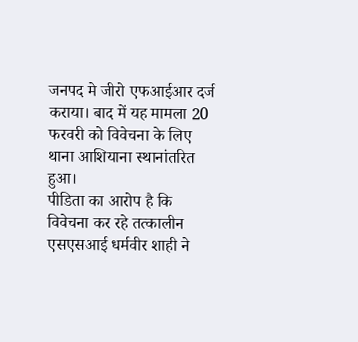जनपद मे जीरो एफआईआर दर्ज कराया। बाद में यह मामला 20 फरवरी को विवेचना के लिए थाना आशियाना स्थानांतरित हुआ।
पीडिता का आरोप है कि विवेचना कर रहे तत्कालीन एसएसआई धर्मवीर शाही ने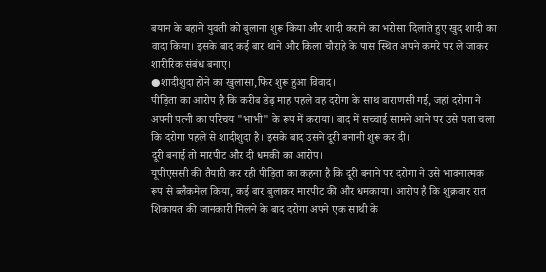बयान के बहाने युवती को बुलाना शुरू किया और शादी कराने का भरोसा दिलाते हुए खुद शादी का वादा किया। इसके बाद कई बार थाने और किला चौराहे के पास स्थित अपने कमरे पर ले जाकर शारीरिक संबंध बनाए।
●शादीशुदा होने का खुलासा,फिर शुरू हुआ विवाद।
पीड़िता का आरोप है कि करीब डेढ़ माह पहले वह दरोगा के साथ वाराणसी गई, जहां दरोगा ने अपनी पत्नी का परिचय "भाभी" के रूप में कराया। बाद में सच्चाई सामने आने पर उसे पता चला कि दरोगा पहले से शादीशुदा है। इसके बाद उसने दूरी बनानी शुरू कर दी।
दूरी बनाई तो मारपीट और दी धमकी का आरोप।
यूपीएससी की तैयारी कर रही पीड़िता का कहना है कि दूरी बनाने पर दरोगा ने उसे भावनात्मक रूप से ब्लैकमेल किया, कई बार बुलाकर मारपीट की और धमकाया। आरोप है कि शुक्रवार रात शिकायत की जानकारी मिलने के बाद दरोगा अपने एक साथी के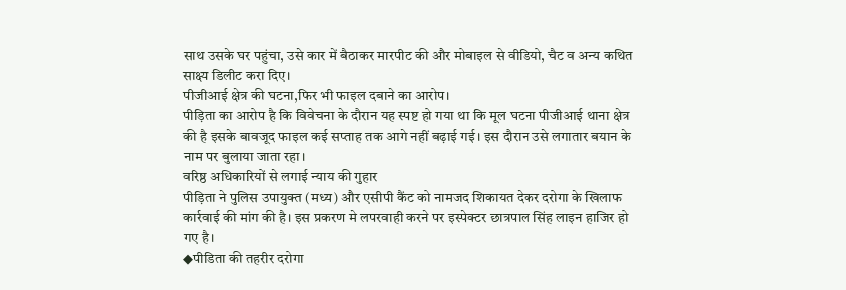साथ उसके घर पहुंचा, उसे कार में बैठाकर मारपीट की और मोबाइल से वीडियो, चैट व अन्य कथित साक्ष्य डिलीट करा दिए।
पीजीआई क्षेत्र की घटना,फिर भी फाइल दबाने का आरोप।
पीड़िता का आरोप है कि विवेचना के दौरान यह स्पष्ट हो गया था कि मूल घटना पीजीआई थाना क्षेत्र की है इसके बावजूद फाइल कई सप्ताह तक आगे नहीं बढ़ाई गई। इस दौरान उसे लगातार बयान के नाम पर बुलाया जाता रहा।
वरिष्ठ अधिकारियों से लगाई न्याय की गुहार
पीड़िता ने पुलिस उपायुक्त (मध्य) और एसीपी कैंट को नामजद शिकायत देकर दरोगा के खिलाफ कार्रवाई की मांग की है। इस प्रकरण मे लपरवाही करने पर इस्पेक्टर छात्रपाल सिंह लाइन हाजिर हो गए है।
◆पीडिता की तहरीर दरोगा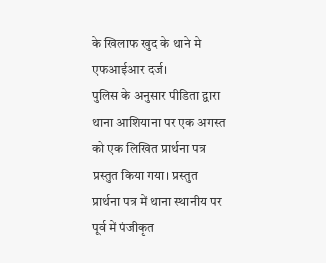के खिलाफ खुद के थाने मे एफआईआर दर्ज।
पुलिस के अनुसार पीडिता द्वारा थाना आशियाना पर एक अगस्त को एक लिखित प्रार्थना पत्र प्रस्तुत किया गया। प्रस्तुत प्रार्थना पत्र में थाना स्थानीय पर पूर्व में पंजीकृत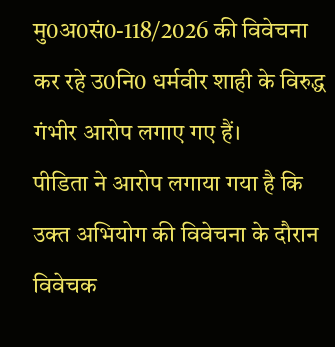मु0अ0सं0-118/2026 की विवेचना कर रहे उ0नि0 धर्मवीर शाही के विरुद्ध गंभीर आरोप लगाए गए हैं।
पीडिता ने आरोप लगाया गया है कि उक्त अभियोग की विवेचना के दौरान विवेचक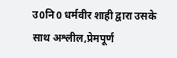उ0नि0 धर्मवीर शाही द्वारा उसके साथ अश्लील,प्रेमपूर्ण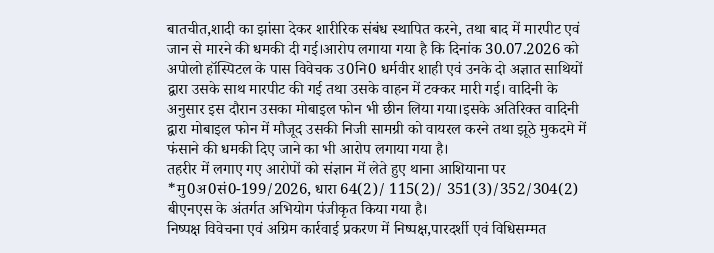बातचीत,शादी का झांसा देकर शारीरिक संबंध स्थापित करने, तथा बाद में मारपीट एवं जान से मारने की धमकी दी गई।आरोप लगाया गया है कि दिनांक 30.07.2026 को अपोलो हॉस्पिटल के पास विवेचक उ0नि0 धर्मवीर शाही एवं उनके दो अज्ञात साथियों द्वारा उसके साथ मारपीट की गई तथा उसके वाहन में टक्कर मारी गई। वादिनी के अनुसार इस दौरान उसका मोबाइल फोन भी छीन लिया गया।इसके अतिरिक्त वादिनी द्वारा मोबाइल फोन में मौजूद उसकी निजी सामग्री को वायरल करने तथा झूठे मुकदमे में फंसाने की धमकी दिए जाने का भी आरोप लगाया गया है।
तहरीर में लगाए गए आरोपों को संज्ञान में लेते हुए थाना आशियाना पर *मु0अ0सं0-199/2026, धारा 64(2)/ 115(2)/ 351(3)/352/304(2) बीएनएस के अंतर्गत अभियोग पंजीकृत किया गया है।
निष्पक्ष विवेचना एवं अग्रिम कार्रवाई प्रकरण में निष्पक्ष,पारदर्शी एवं विधिसम्मत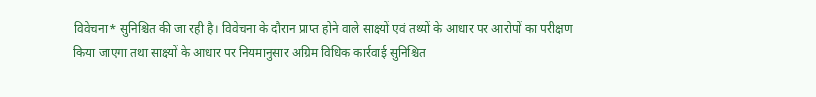विवेचना* सुनिश्चित की जा रही है। विवेचना के दौरान प्राप्त होने वाले साक्ष्यों एवं तथ्यों के आधार पर आरोपों का परीक्षण किया जाएगा तथा साक्ष्यों के आधार पर नियमानुसार अग्रिम विधिक कार्रवाई सुनिश्चित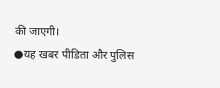की जाएगी।
●यह खबर पीडिता और पुलिस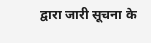द्वारा जारी सूचना के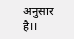अनुसार है।।